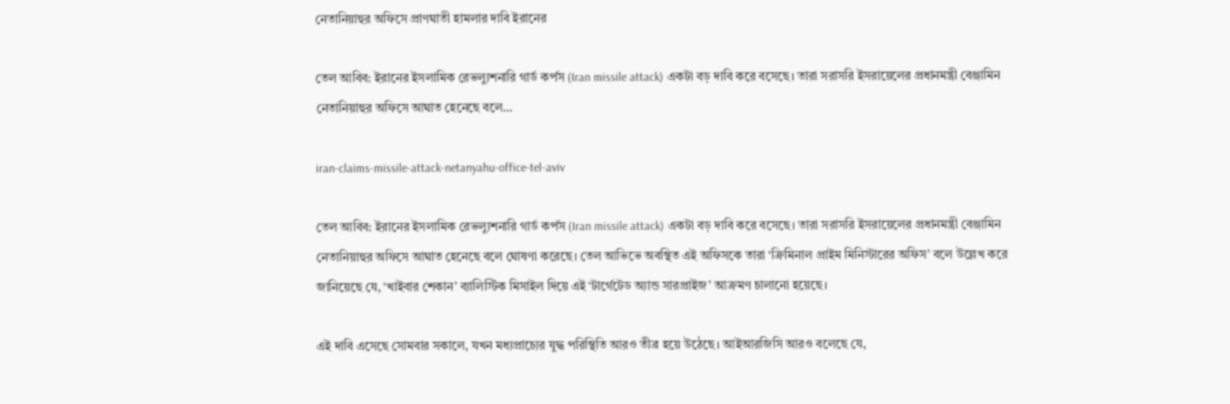নেতানিয়াহুর অফিসে প্রাণঘাতী হামলার দাবি ইরানের

তেল আবিব: ইরানের ইসলামিক রেভল্যুশনারি গার্ড কর্পস (Iran missile attack) একটা বড় দাবি করে বসেছে। তারা সরাসরি ইসরায়েলের প্রধানমন্ত্রী বেঞ্জামিন নেতানিয়াহুর অফিসে আঘাত হেনেছে বলে…

iran-claims-missile-attack-netanyahu-office-tel-aviv

তেল আবিব: ইরানের ইসলামিক রেভল্যুশনারি গার্ড কর্পস (Iran missile attack) একটা বড় দাবি করে বসেছে। তারা সরাসরি ইসরায়েলের প্রধানমন্ত্রী বেঞ্জামিন নেতানিয়াহুর অফিসে আঘাত হেনেছে বলে ঘোষণা করেছে। তেল আভিভে অবস্থিত এই অফিসকে তারা ‘ক্রিমিনাল প্রাইম মিনিস্টারের অফিস’ বলে উল্লেখ করে জানিয়েছে যে, ‘খাইবার শেকান’ ব্যালিস্টিক মিসাইল দিয়ে এই ‘টার্গেটেড অ্যান্ড সারপ্রাইজ’ আক্রমণ চালানো হয়েছে।

এই দাবি এসেছে সোমবার সকালে, যখন মধ্যপ্রাচ্যের যুদ্ধ পরিস্থিতি আরও তীব্র হয়ে উঠেছে। আইআরজিসি আরও বলেছে যে,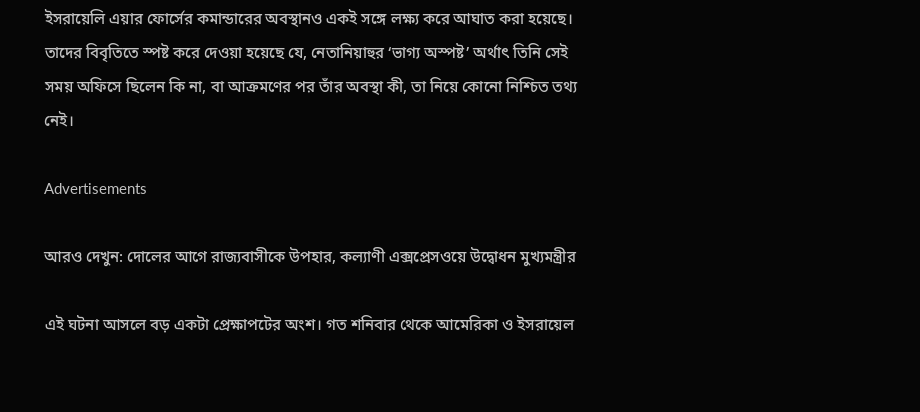ইসরায়েলি এয়ার ফোর্সের কমান্ডারের অবস্থানও একই সঙ্গে লক্ষ্য করে আঘাত করা হয়েছে। তাদের বিবৃতিতে স্পষ্ট করে দেওয়া হয়েছে যে, নেতানিয়াহুর ‘ভাগ্য অস্পষ্ট’ অর্থাৎ তিনি সেই সময় অফিসে ছিলেন কি না, বা আক্রমণের পর তাঁর অবস্থা কী, তা নিয়ে কোনো নিশ্চিত তথ্য নেই।

Advertisements

আরও দেখুন: দোলের আগে রাজ্যবাসীকে উপহার, কল্যাণী এক্সপ্রেসওয়ে উদ্বোধন মুখ্যমন্ত্রীর

এই ঘটনা আসলে বড় একটা প্রেক্ষাপটের অংশ। গত শনিবার থেকে আমেরিকা ও ইসরায়েল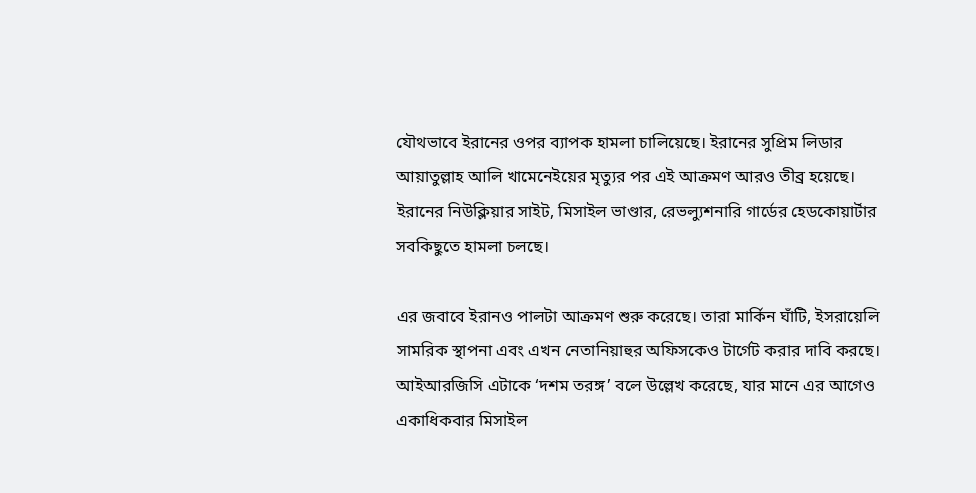যৌথভাবে ইরানের ওপর ব্যাপক হামলা চালিয়েছে। ইরানের সুপ্রিম লিডার আয়াতুল্লাহ আলি খামেনেইয়ের মৃত্যুর পর এই আক্রমণ আরও তীব্র হয়েছে। ইরানের নিউক্লিয়ার সাইট, মিসাইল ভাণ্ডার, রেভল্যুশনারি গার্ডের হেডকোয়ার্টার সবকিছুতে হামলা চলছে।

এর জবাবে ইরানও পালটা আক্রমণ শুরু করেছে। তারা মার্কিন ঘাঁটি, ইসরায়েলি সামরিক স্থাপনা এবং এখন নেতানিয়াহুর অফিসকেও টার্গেট করার দাবি করছে। আইআরজিসি এটাকে ‘দশম তরঙ্গ’ বলে উল্লেখ করেছে, যার মানে এর আগেও একাধিকবার মিসাইল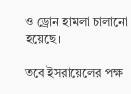ও ড্রোন হামলা চালানো হয়েছে।

তবে ইসরায়েলের পক্ষ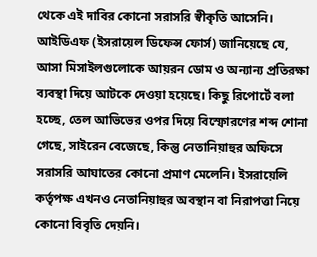থেকে এই দাবির কোনো সরাসরি স্বীকৃতি আসেনি। আইডিএফ (ইসরায়েল ডিফেন্স ফোর্স) জানিয়েছে যে, আসা মিসাইলগুলোকে আয়রন ডোম ও অন্যান্য প্রতিরক্ষা ব্যবস্থা দিয়ে আটকে দেওয়া হয়েছে। কিছু রিপোর্টে বলা হচ্ছে, তেল আভিভের ওপর দিয়ে বিস্ফোরণের শব্দ শোনা গেছে, সাইরেন বেজেছে, কিন্তু নেতানিয়াহুর অফিসে সরাসরি আঘাতের কোনো প্রমাণ মেলেনি। ইসরায়েলি কর্তৃপক্ষ এখনও নেতানিয়াহুর অবস্থান বা নিরাপত্তা নিয়ে কোনো বিবৃতি দেয়নি।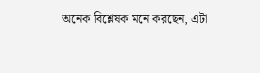অনেক বিশ্লেষক মনে করছেন, এটা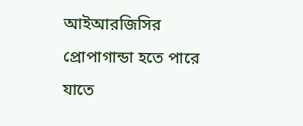আইআরজিসির প্রোপাগান্ডা হতে পারে যাতে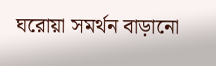ঘরোয়া সমর্থন বাড়ানো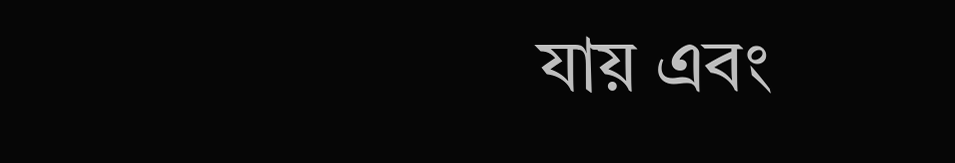যায় এবং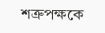শত্রুপক্ষকে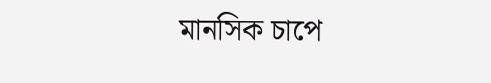মানসিক চাপে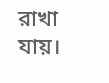রাখা যায়।